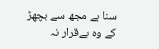سنا ہے مجھ سے بچھڑ کے وہ بےقرار نہ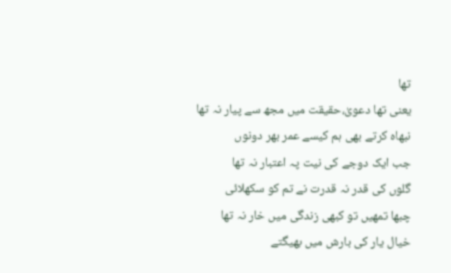تھا
یعنی تھا دعویٰ،حقیقت میں مجھ سے پیار نہ تھا
نبھاہ کرتے بھی ہم کیسے عمر بھر دونوں
جب ایک دوجے کی نیت پہ اعتبار نہ تھا
گلوں کی قدر نہ قدرت نے تم کو سکھلائی
چبھا تمھیں تو کبھی زندگی میں خار نہ تھا
خیال یار کی بارش میں بھیگتے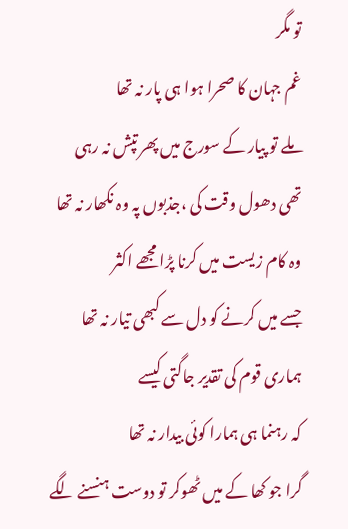تو مگر
غم جہان کا صحرا ہوا ہی پار نہ تھا
ملے تو پیار کے سورج میں پھر تپش نہ رہی
تھی دھول وقت کی ،جذبوں پہ وہ نکھار نہ تھا
وہ کام زیست میں کرنا پڑا مجھے اکثر
جسے میں کرنے کو دل سے کبھی تیار نہ تھا
ہماری قوم کی تقدیر جاگتی کیسے
کہ رہنما ہی ہمارا کوئی بیدار نہ تھا
گرا جو کھا کے میں ٹھوکر تو دوست ہنسنے لگے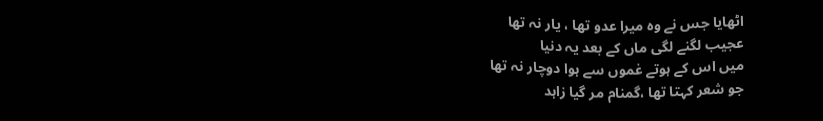اٹھایا جس نے وہ میرا عدو تھا ، یار نہ تھا
عجیب لگنے لگی ماں کے بعد یہ دنیا
میں اس کے ہوتے غموں سے ہوا دوچار نہ تھا
جو شعر کہتا تھا ،گمنام مر گیا زاہد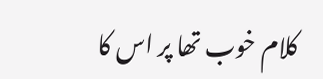کلام خوب تھا پر اس کا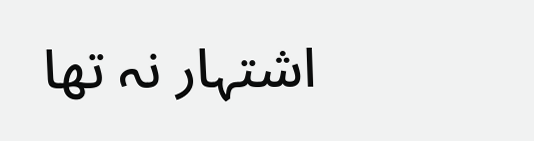اشتہار نہ تھا